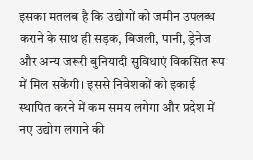इसका मतलब है कि उद्योगों को जमीन उपलब्ध कराने के साथ ही सड़क, बिजली, पानी, ड्रेनेज और अन्य जरूरी बुनियादी सुविधाएं विकसित रूप में मिल सकेंगी। इससे निवेशकों को इकाई स्थापित करने में कम समय लगेगा और प्रदेश में नए उद्योग लगाने की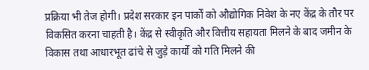प्रक्रिया भी तेज होगी। प्रदेश सरकार इन पार्कों को औद्योगिक निवेश के नए केंद्र के तौर पर विकसित करना चाहती है। केंद्र से स्वीकृति और वित्तीय सहायता मिलने के बाद जमीन के विकास तथा आधारभूत ढांचे से जुड़े कार्यों को गति मिलने की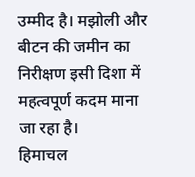उम्मीद है। मझोली और बीटन की जमीन का निरीक्षण इसी दिशा में महत्वपूर्ण कदम माना जा रहा है।
हिमाचल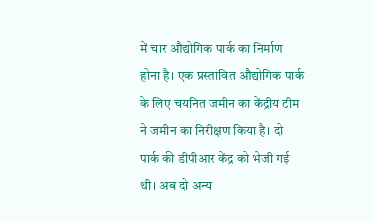में चार औद्योगिक पार्क का निर्माण होना है। एक प्रस्तावित औद्योगिक पार्क के लिए चयनित जमीन का केंद्रीय टीम ने जमीन का निरीक्षण किया है। दो पार्क की डीपीआर केंद्र को भेजी गई थी। अब दो अन्य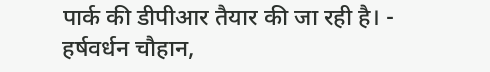पार्क की डीपीआर तैयार की जा रही है। - हर्षवर्धन चौहान,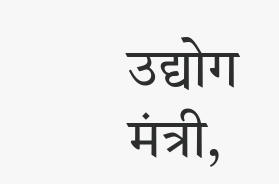उद्योग मंत्री,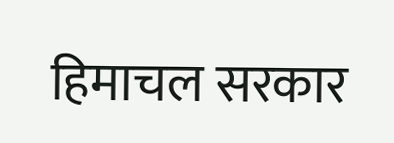हिमाचल सरकार